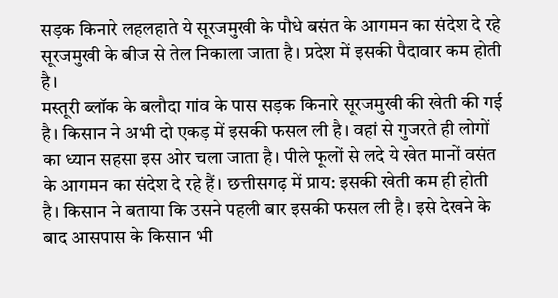सड़क किनारे लहलहाते ये सूरजमुखी के पौधे बसंत के आगमन का संदेश दे रहे
सूरजमुखी के बीज से तेल निकाला जाता है। प्रदेश में इसकी पैदावार कम होती है।
मस्तूरी ब्लॉक के बलौदा गांव के पास सड़क किनारे सूरजमुखी की खेती की गई है। किसान ने अभी दो एकड़ में इसकी फसल ली है। वहां से गुजरते ही लोगों का ध्यान सहसा इस ओर चला जाता है। पीले फूलों से लदे ये खेत मानों वसंत के आगमन का संदेश दे रहे हैं। छत्तीसगढ़ में प्राय: इसकी खेती कम ही होती है। किसान ने बताया कि उसने पहली बार इसकी फसल ली है। इसे देखने के बाद आसपास के किसान भी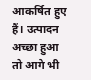आकर्षित हुए हैं। उत्पादन अच्छा हुआ तो आगे भी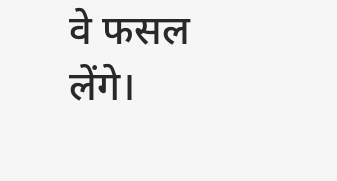वे फसल लेंगे।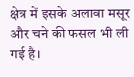क्षेत्र में इसके अलावा मसूर और चने की फसल भी ली गई है।